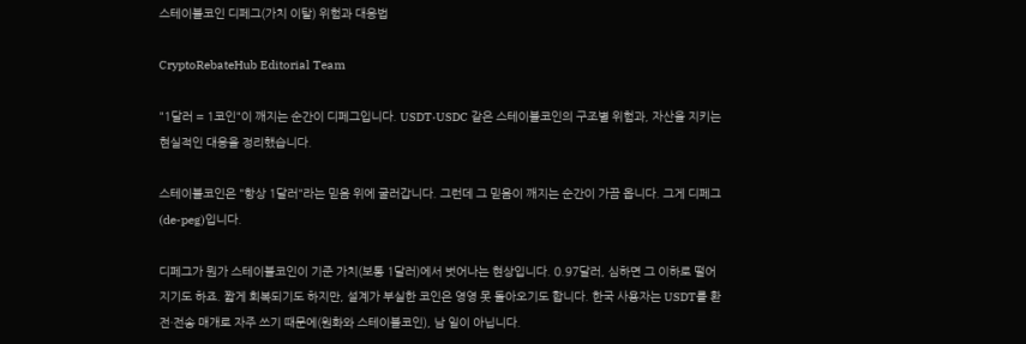스테이블코인 디페그(가치 이탈) 위험과 대응법

CryptoRebateHub Editorial Team

"1달러 = 1코인"이 깨지는 순간이 디페그입니다. USDT·USDC 같은 스테이블코인의 구조별 위험과, 자산을 지키는 현실적인 대응을 정리했습니다.

스테이블코인은 "항상 1달러"라는 믿음 위에 굴러갑니다. 그런데 그 믿음이 깨지는 순간이 가끔 옵니다. 그게 디페그(de-peg)입니다.

디페그가 뭔가 스테이블코인이 기준 가치(보통 1달러)에서 벗어나는 현상입니다. 0.97달러, 심하면 그 이하로 떨어지기도 하죠. 짧게 회복되기도 하지만, 설계가 부실한 코인은 영영 못 돌아오기도 합니다. 한국 사용자는 USDT를 환전·전송 매개로 자주 쓰기 때문에(원화와 스테이블코인), 남 일이 아닙니다.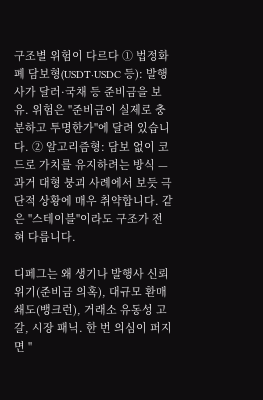구조별 위험이 다르다 ① 법정화폐 담보형(USDT·USDC 등): 발행사가 달러·국채 등 준비금을 보유. 위험은 "준비금이 실제로 충분하고 투명한가"에 달려 있습니다. ② 알고리즘형: 담보 없이 코드로 가치를 유지하려는 방식 — 과거 대형 붕괴 사례에서 보듯 극단적 상황에 매우 취약합니다. 같은 "스테이블"이라도 구조가 전혀 다릅니다.

디페그는 왜 생기나 발행사 신뢰 위기(준비금 의혹), 대규모 환매 쇄도(뱅크런), 거래소 유동성 고갈, 시장 패닉. 한 번 의심이 퍼지면 "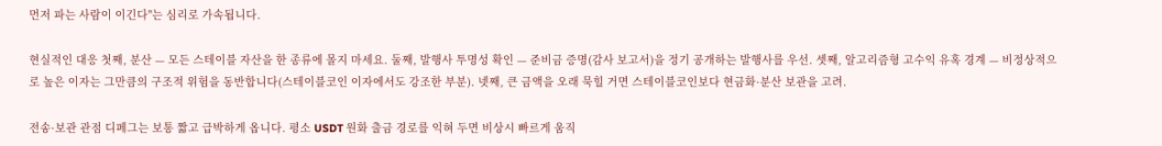먼저 파는 사람이 이긴다"는 심리로 가속됩니다.

현실적인 대응 첫째, 분산 — 모든 스테이블 자산을 한 종류에 몰지 마세요. 둘째, 발행사 투명성 확인 — 준비금 증명(감사 보고서)을 정기 공개하는 발행사를 우선. 셋째, 알고리즘형 고수익 유혹 경계 — 비정상적으로 높은 이자는 그만큼의 구조적 위험을 동반합니다(스테이블코인 이자에서도 강조한 부분). 넷째, 큰 금액을 오래 묵힐 거면 스테이블코인보다 현금화·분산 보관을 고려.

전송·보관 관점 디페그는 보통 짧고 급박하게 옵니다. 평소 USDT 원화 출금 경로를 익혀 두면 비상시 빠르게 움직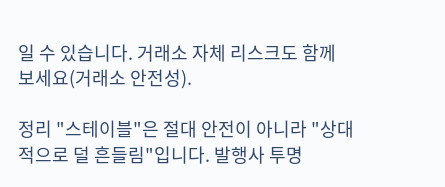일 수 있습니다. 거래소 자체 리스크도 함께 보세요(거래소 안전성).

정리 "스테이블"은 절대 안전이 아니라 "상대적으로 덜 흔들림"입니다. 발행사 투명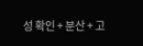성 확인 + 분산 + 고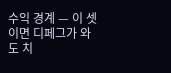수익 경계 — 이 셋이면 디페그가 와도 치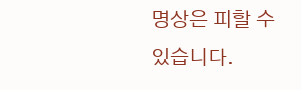명상은 피할 수 있습니다.